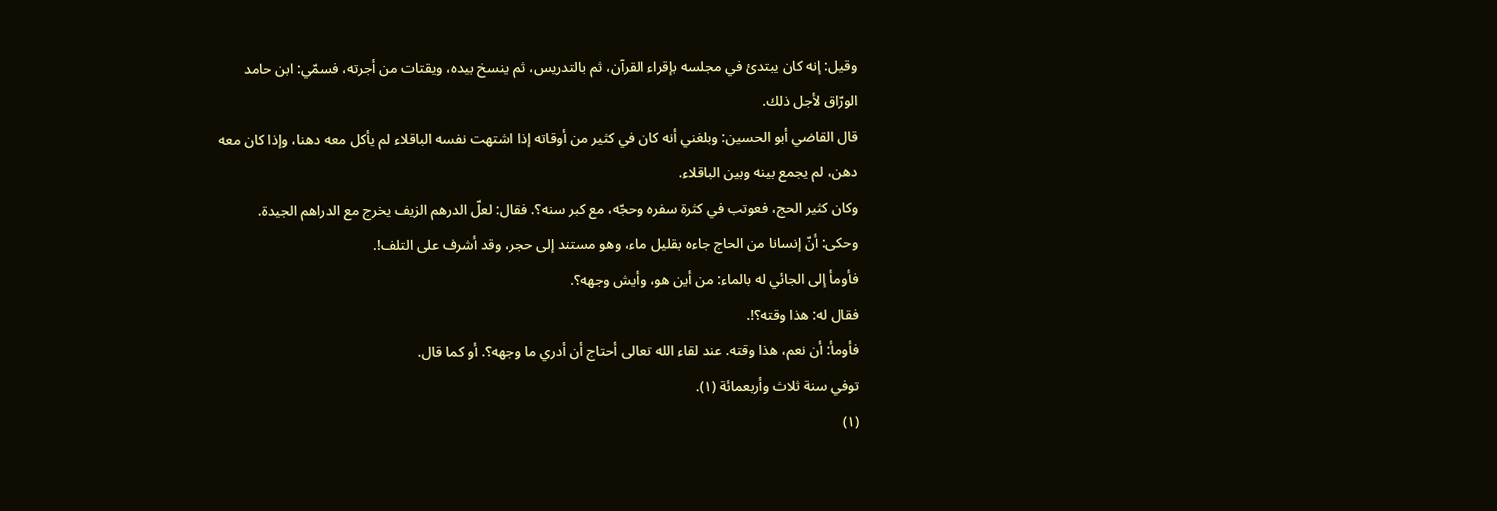وقيل: إنه كان يبتدئ في مجلسه بإقراء القرآن، ثم بالتدريس، ثم ينسخ بيده، ويقتات من أجرته، فسمّي: ابن حامد الورّاق لأجل ذلك.
قال القاضي أبو الحسين: وبلغني أنه كان في كثير من أوقاته إذا اشتهت نفسه الباقلاء لم يأكل معه دهنا، وإذا كان معه دهن، لم يجمع بينه وبين الباقلاء.
وكان كثير الحج، فعوتب في كثرة سفره وحجّه، مع كبر سنه؟. فقال: لعلّ الدرهم الزيف يخرج مع الدراهم الجيدة.
وحكى: أنّ إنسانا من الحاج جاءه بقليل ماء، وهو مستند إلى حجر، وقد أشرف على التلف!.
فأومأ إلى الجائي له بالماء: من أين هو، وأيش وجهه؟.
فقال له: هذا وقته؟!.
فأومأ: أن نعم، هذا وقته. عند لقاء الله تعالى أحتاج أن أدري ما وجهه؟. أو كما قال.
توفي سنة ثلاث وأربعمائة (١).
(١)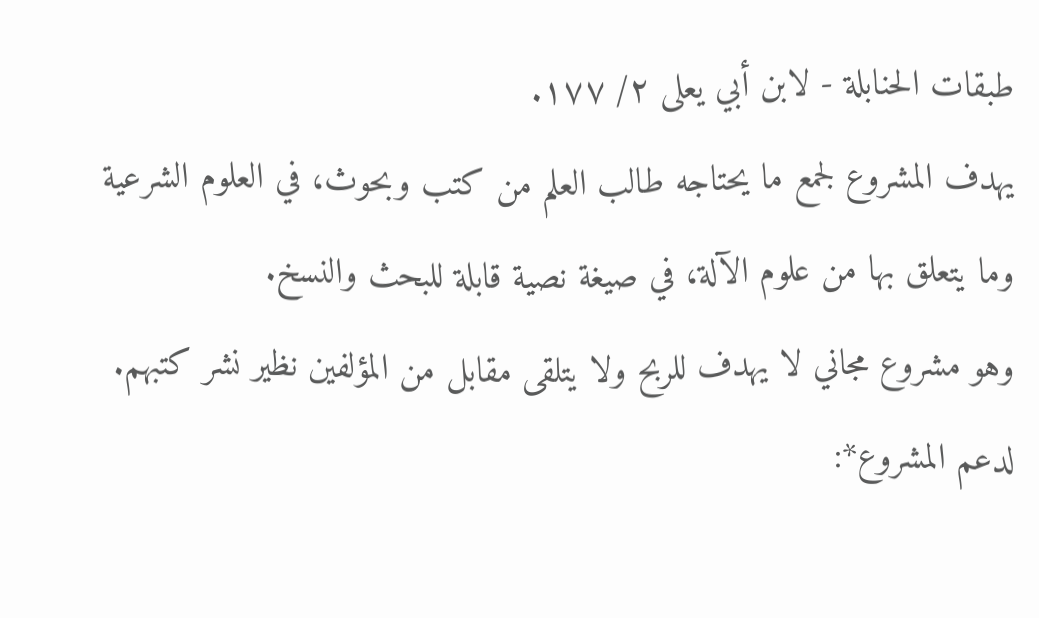طبقات الحنابلة - لابن أبي يعلى ٢/ ١٧٧.
يهدف المشروع لجمع ما يحتاجه طالب العلم من كتب وبحوث، في العلوم الشرعية وما يتعلق بها من علوم الآلة، في صيغة نصية قابلة للبحث والنسخ.
وهو مشروع مجاني لا يهدف للربح ولا يتلقى مقابل من المؤلفين نظير نشر كتبهم.
لدعم المشروع*: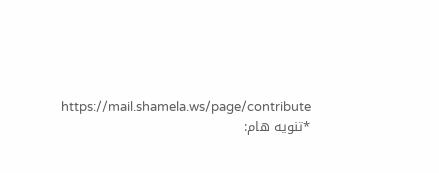https://mail.shamela.ws/page/contribute
*تنويه هام: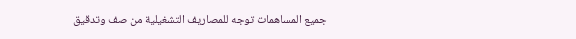جميع المساهمات توجه للمصاريف التشغيلية من صف وتدقيق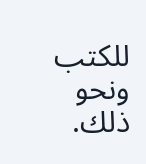للكتب ونحو ذلك.